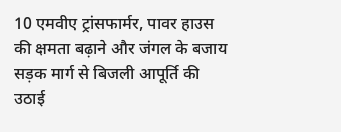10 एमवीए ट्रांसफार्मर, पावर हाउस की क्षमता बढ़ाने और जंगल के बजाय सड़क मार्ग से बिजली आपूर्ति की उठाई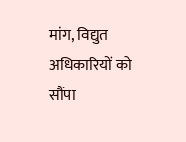मांग, विद्युत अधिकारियों को सौंपा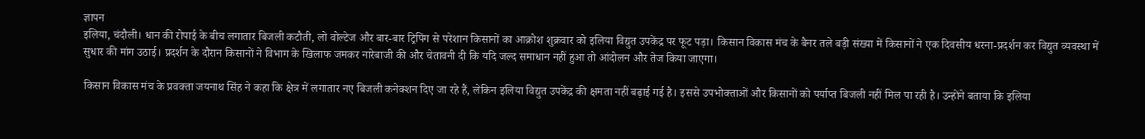ज्ञापन
इलिया, चंदौली। धान की रोपाई के बीच लगातार बिजली कटौती, लो वोल्टेज और बार-बार ट्रिपिंग से परेशान किसानों का आक्रोश शुक्रवार को इलिया विद्युत उपकेंद्र पर फूट पड़ा। किसान विकास मंच के बैनर तले बड़ी संख्या में किसानों ने एक दिवसीय धरना-प्रदर्शन कर विद्युत व्यवस्था में सुधार की मांग उठाई। प्रदर्शन के दौरान किसानों ने विभाग के खिलाफ जमकर नारेबाजी की और चेतावनी दी कि यदि जल्द समाधान नहीं हुआ तो आंदोलन और तेज किया जाएगा।

किसान विकास मंच के प्रवक्ता जयनाथ सिंह ने कहा कि क्षेत्र में लगातार नए बिजली कनेक्शन दिए जा रहे हैं, लेकिन इलिया विद्युत उपकेंद्र की क्षमता नहीं बढ़ाई गई है। इससे उपभोक्ताओं और किसानों को पर्याप्त बिजली नहीं मिल पा रही है। उन्होंने बताया कि इलिया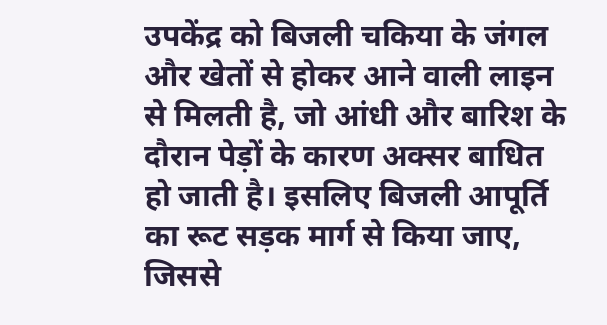उपकेंद्र को बिजली चकिया के जंगल और खेतों से होकर आने वाली लाइन से मिलती है, जो आंधी और बारिश के दौरान पेड़ों के कारण अक्सर बाधित हो जाती है। इसलिए बिजली आपूर्ति का रूट सड़क मार्ग से किया जाए, जिससे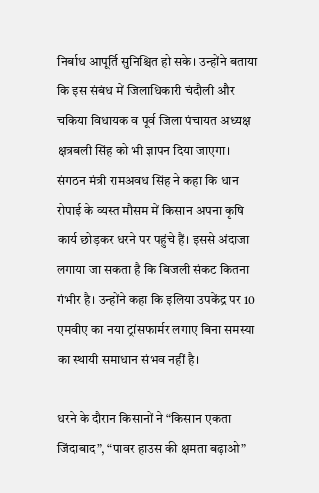निर्बाध आपूर्ति सुनिश्चित हो सके। उन्होंने बताया कि इस संबंध में जिलाधिकारी चंदौली और चकिया विधायक व पूर्व जिला पंचायत अध्यक्ष क्षत्रबली सिंह को भी ज्ञापन दिया जाएगा।
संगठन मंत्री रामअवध सिंह ने कहा कि धान रोपाई के व्यस्त मौसम में किसान अपना कृषि कार्य छोड़कर धरने पर पहुंचे हैं। इससे अंदाजा लगाया जा सकता है कि बिजली संकट कितना गंभीर है। उन्होंने कहा कि इलिया उपकेंद्र पर 10 एमवीए का नया ट्रांसफार्मर लगाए बिना समस्या का स्थायी समाधान संभव नहीं है।

धरने के दौरान किसानों ने “किसान एकता जिंदाबाद”, “पावर हाउस की क्षमता बढ़ाओ”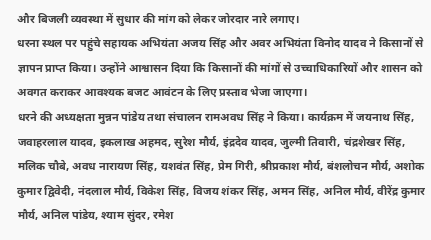और बिजली व्यवस्था में सुधार की मांग को लेकर जोरदार नारे लगाए।
धरना स्थल पर पहुंचे सहायक अभियंता अजय सिंह और अवर अभियंता विनोद यादव ने किसानों से ज्ञापन प्राप्त किया। उन्होंने आश्वासन दिया कि किसानों की मांगों से उच्चाधिकारियों और शासन को अवगत कराकर आवश्यक बजट आवंटन के लिए प्रस्ताव भेजा जाएगा।
धरने की अध्यक्षता मुन्नन पांडेय तथा संचालन रामअवध सिंह ने किया। कार्यक्रम में जयनाथ सिंह, जवाहरलाल यादव, इकलाख अहमद, सुरेश मौर्य, इंद्रदेव यादव, जुल्मी तिवारी, चंद्रशेखर सिंह, मलिक चौबे, अवध नारायण सिंह, यशवंत सिंह, प्रेम गिरी, श्रीप्रकाश मौर्य, बंशलोचन मौर्य, अशोक कुमार द्विवेदी, नंदलाल मौर्य, विकेश सिंह, विजय शंकर सिंह, अमन सिंह, अनिल मौर्य, वीरेंद्र कुमार मौर्य, अनिल पांडेय, श्याम सुंदर, रमेश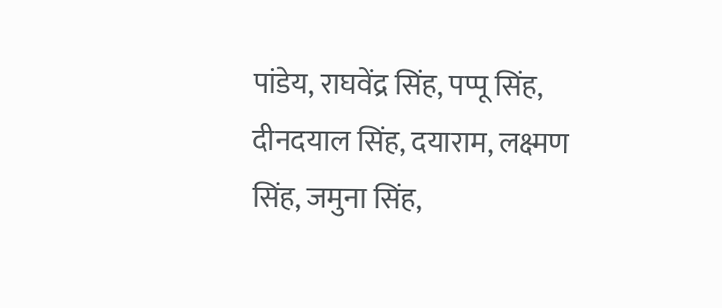पांडेय, राघवेंद्र सिंह, पप्पू सिंह, दीनदयाल सिंह, दयाराम, लक्ष्मण सिंह, जमुना सिंह,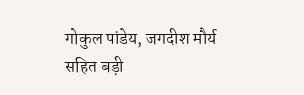गोकुल पांडेय, जगदीश मौर्य सहित बड़ी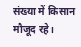संख्या में किसान मौजूद रहे।